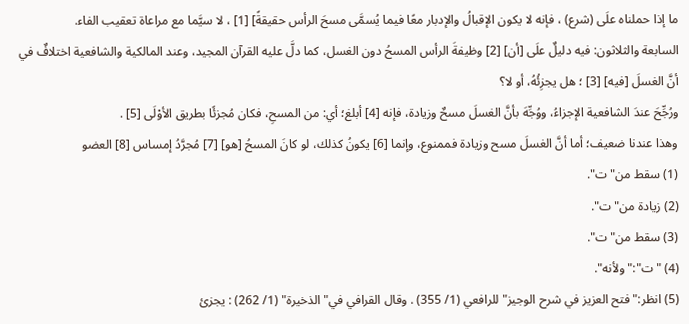ما إذا حملناه علَى (شرع) ، فإنه لا يكون الإقبالُ والإدبار معًا فيما يُسمَّى مسحَ الرأس حقيقةً] [1] ، لا سيَّما مع مراعاة تعقيب الفاء.
السابعة والثلاثون: فيه دليلٌ علَى [أن] [2] وظيفةَ الرأس المسحُ دون الغسل، كما دلَّ عليه القرآن المجيد، وعند المالكية والشافعية اختلافٌ في أنَّ الغسلَ [فيه] [3] ؛ هل يجزِئُهُ، أو لا؟
ورُجِّحَ عندَ الشافعية الإجزاءُ، ووُجِّهَ بأنَّ الغسلَ مسحٌ وزيادة، فإنه [4] أبلغ؛ أي: من المسحِ، فكان مُجزئًا بطريق الأوْلَى [5] .
وهذا عندنا ضعيف؛ أما أنَّ الغسلَ مسح وزيادة فممنوع، وإنما [6] يكونُ كذلك، لو كانَ المسحُ [هو] [7] مُجرَّدُ إمساس [8] العضو
(1) سقط من"ت".
(2) زيادة من"ت".
(3) سقط من"ت".
(4) "ت":"ولأنه".
(5) انظر:"فتح العزيز في شرح الوجيز"للرافعي (1/ 355) . وقال القرافي في"الذخيرة" (1/ 262) : يجزئ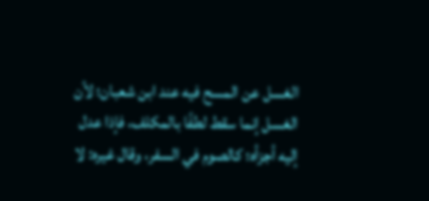الغسل عن المسح فيه عند ابن شعبان؛ لأن الغسل إنما سقط لطفًا بالمكلف، فإذا عدل إليه أجزأه؛ كالصوم في السفر، وقال غيره: لا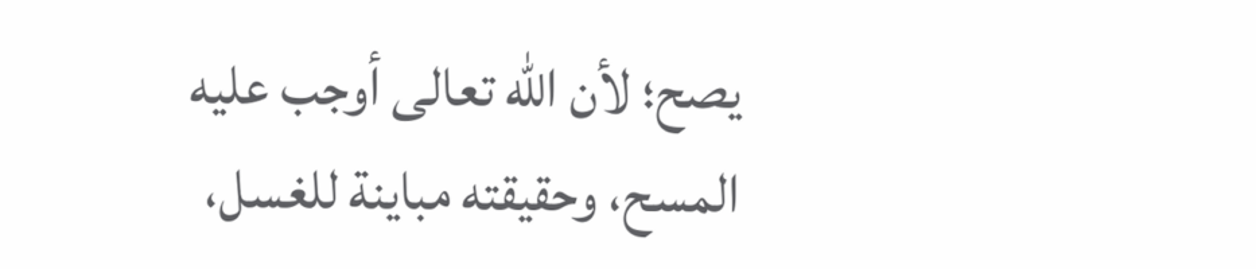يصح؛ لأن الله تعالى أوجب عليه المسح، وحقيقته مباينة للغسل،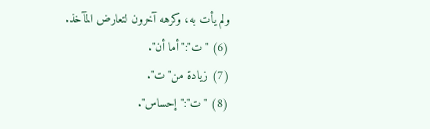ولم يأت به، وكرهه آخرون لتعارض المآخذ.
(6) "ت":"أما أن".
(7) زيادة من"ت".
(8) "ت":"إحساس".